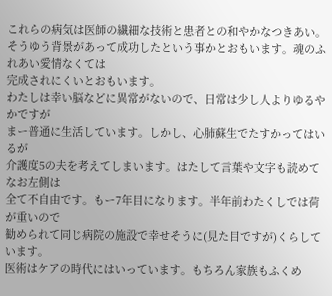これらの病気は医師の繊細な技術と患者との和やかなつきあい。
そうゆう背景があって成功したという事かとおもいます。魂のふれあい愛情なくては
完成されにくいとおもいます。
わたしは幸い脳などに異常がないので、日常は少し人よりゆるやかですが
まー普通に生活しています。しかし、心肺蘇生でたすかってはいるが
介護度5の夫を考えてしまいます。はたして言葉や文字も読めてなお左側は
全て不自由です。もー7年目になります。半年前わたくしでは荷が重いので
勧められて同じ病院の施設で幸せそうに(見た目ですが)くらしています。
医術はケアの時代にはいっています。もちろん家族もふくめ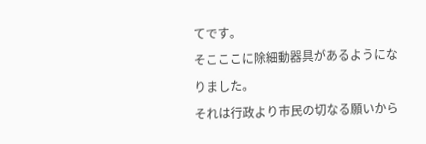てです。
そこここに除細動器具があるようになりました。
それは行政より市民の切なる願いから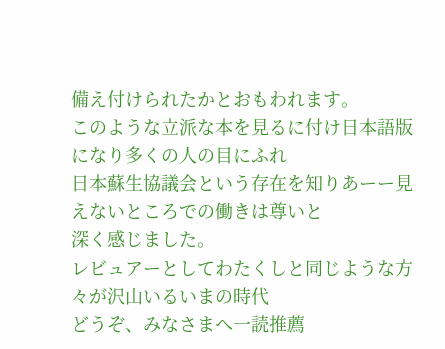備え付けられたかとおもわれます。
このような立派な本を見るに付け日本語版になり多くの人の目にふれ
日本蘇生協議会という存在を知りあーー見えないところでの働きは尊いと
深く感じました。
レビュアーとしてわたくしと同じような方々が沢山いるいまの時代
どうぞ、みなさまへ一読推薦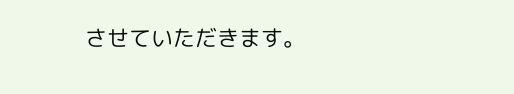させていただきます。